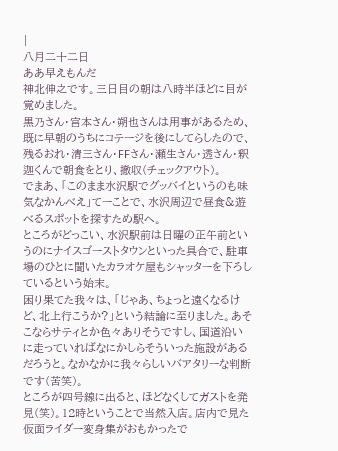|
八月二十二日
ああ早えもんだ
神北伸之です。三日目の朝は八時半ほどに目が覚めました。
黒乃さん・宮本さん・朔也さんは用事があるため、既に早朝のうちにコテージを後にしてらしたので、残るおれ・清三さん・FFさん・瀬生さん・透さん・釈迦くんで朝食をとり、撤収(チェックアウト)。
でまあ、「このまま水沢駅でグッバイというのも味気なかんべえ」てーことで、水沢周辺で昼食&遊べるスポットを探すため駅へ。
ところがどっこい、水沢駅前は日曜の正午前というのにナイスゴーストタウンといった具合で、駐車場のひとに聞いたカラオケ屋もシャッターを下ろしているという始末。
困り果てた我々は、「じゃあ、ちょっと遠くなるけど、北上行こうか?」という結論に至りました。あそこならサティとか色々ありそうですし、国道沿いに走っていればなにかしらそういった施設があるだろうと。なかなかに我々らしいバアタリーな判断です(苦笑)。
ところが四号線に出ると、ほどなくしてガストを発見(笑)。12時ということで当然入店。店内で見た仮面ライダー変身集がおもかったで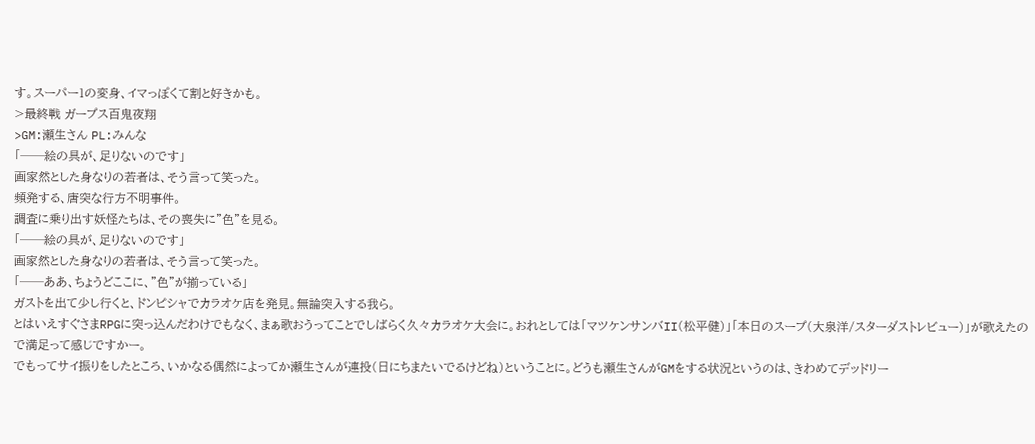す。スーパー1の変身、イマっぽくて割と好きかも。
>最終戦 ガープス百鬼夜翔
>GM:瀬生さん PL:みんな
「──絵の具が、足りないのです」
画家然とした身なりの若者は、そう言って笑った。
頻発する、唐突な行方不明事件。
調査に乗り出す妖怪たちは、その喪失に”色”を見る。
「──絵の具が、足りないのです」
画家然とした身なりの若者は、そう言って笑った。
「──ああ、ちょうどここに、”色”が揃っている」
ガストを出て少し行くと、ドンピシャでカラオケ店を発見。無論突入する我ら。
とはいえすぐさまRPGに突っ込んだわけでもなく、まぁ歌おうってことでしばらく久々カラオケ大会に。おれとしては「マツケンサンバII(松平健)」「本日のスープ(大泉洋/スターダストレビュー)」が歌えたので満足って感じですかー。
でもってサイ振りをしたところ、いかなる偶然によってか瀬生さんが連投(日にちまたいでるけどね)ということに。どうも瀬生さんがGMをする状況というのは、きわめてデッドリー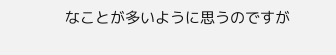なことが多いように思うのですが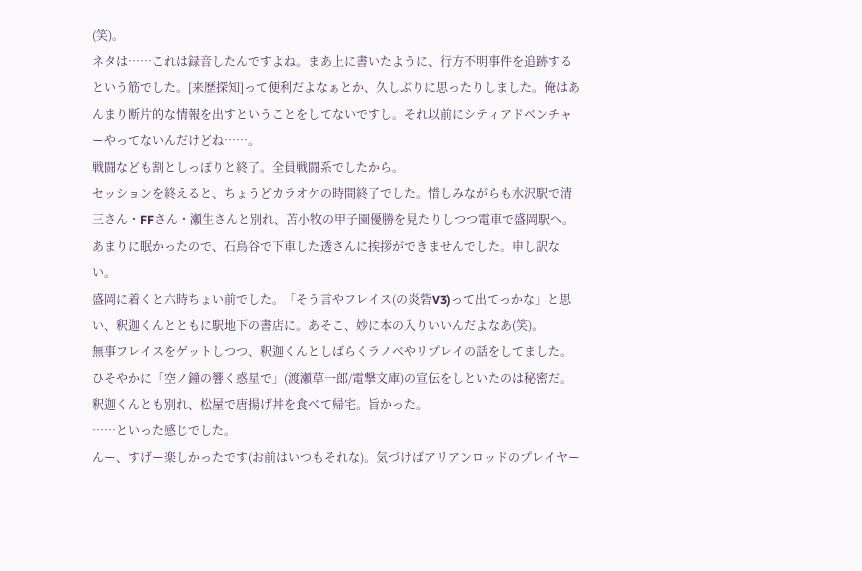(笑)。
ネタは……これは録音したんですよね。まあ上に書いたように、行方不明事件を追跡するという筋でした。[来歴探知]って便利だよなぁとか、久しぶりに思ったりしました。俺はあんまり断片的な情報を出すということをしてないですし。それ以前にシティアドベンチャーやってないんだけどね……。
戦闘なども割としっぽりと終了。全員戦闘系でしたから。
セッションを終えると、ちょうどカラオケの時間終了でした。惜しみながらも水沢駅で清三さん・FFさん・瀬生さんと別れ、苫小牧の甲子園優勝を見たりしつつ電車で盛岡駅へ。あまりに眠かったので、石鳥谷で下車した透さんに挨拶ができませんでした。申し訳ない。
盛岡に着くと六時ちょい前でした。「そう言やフレイス(の炎砦V3)って出てっかな」と思い、釈迦くんとともに駅地下の書店に。あそこ、妙に本の入りいいんだよなあ(笑)。
無事フレイスをゲットしつつ、釈迦くんとしばらくラノベやリプレイの話をしてました。ひそやかに「空ノ鐘の響く惑星で」(渡瀬草一郎/電撃文庫)の宣伝をしといたのは秘密だ。
釈迦くんとも別れ、松屋で唐揚げ丼を食べて帰宅。旨かった。
……といった感じでした。
んー、すげー楽しかったです(お前はいつもそれな)。気づけばアリアンロッドのプレイヤー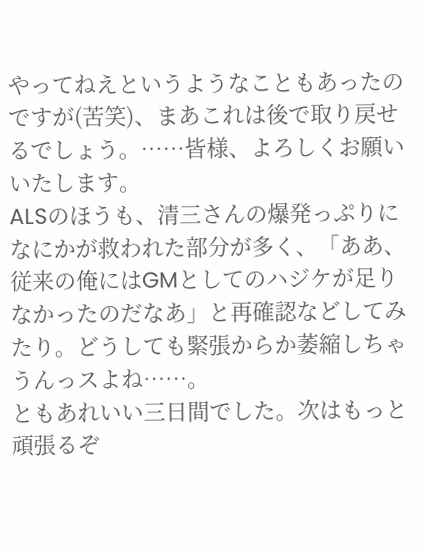やってねえというようなこともあったのですが(苦笑)、まあこれは後で取り戻せるでしょう。……皆様、よろしくお願いいたします。
ALSのほうも、清三さんの爆発っぷりになにかが救われた部分が多く、「ああ、従来の俺にはGMとしてのハジケが足りなかったのだなあ」と再確認などしてみたり。どうしても緊張からか萎縮しちゃうんっスよね……。
ともあれいい三日間でした。次はもっと頑張るぞ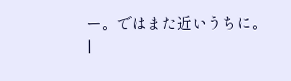ー。ではまた近いうちに。
|